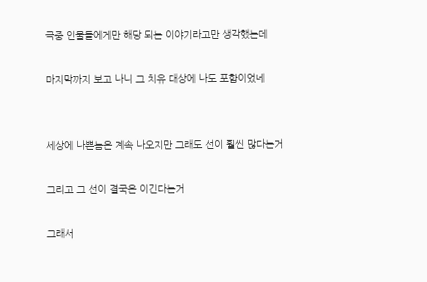극중 인물들에게만 해당 되는 이야기라고만 생각했는데

마지막까지 보고 나니 그 치유 대상에 나도 포함이었네


세상에 나쁜놈은 계속 나오지만 그래도 선이 훨씬 많다는거

그리고 그 선이 결국은 이긴다는거

그래서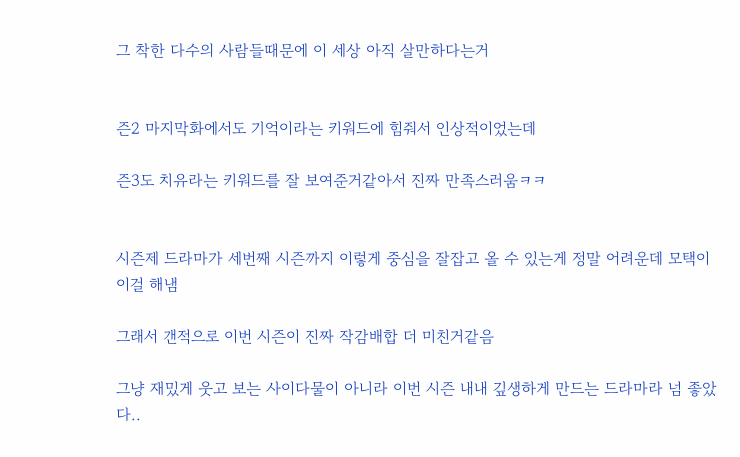그 착한 다수의 사람들때문에 이 세상 아직 살만하다는거


즌2 마지막화에서도 기억이라는 키워드에 힘줘서 인상적이었는데

즌3도 치유라는 키워드를 잘 보여준거같아서 진짜 만족스러움ㅋㅋ


시즌제 드라마가 세번째 시즌까지 이렇게 중심을 잘잡고 올 수 있는게 정말 어려운데 모택이 이걸 해냄

그래서 갠적으로 이번 시즌이 진짜 작감배합 더 미친거같음

그냥 재밌게 웃고 보는 사이다물이 아니라 이번 시즌 내내 깊생하게 만드는 드라마라 넘 좋았다..